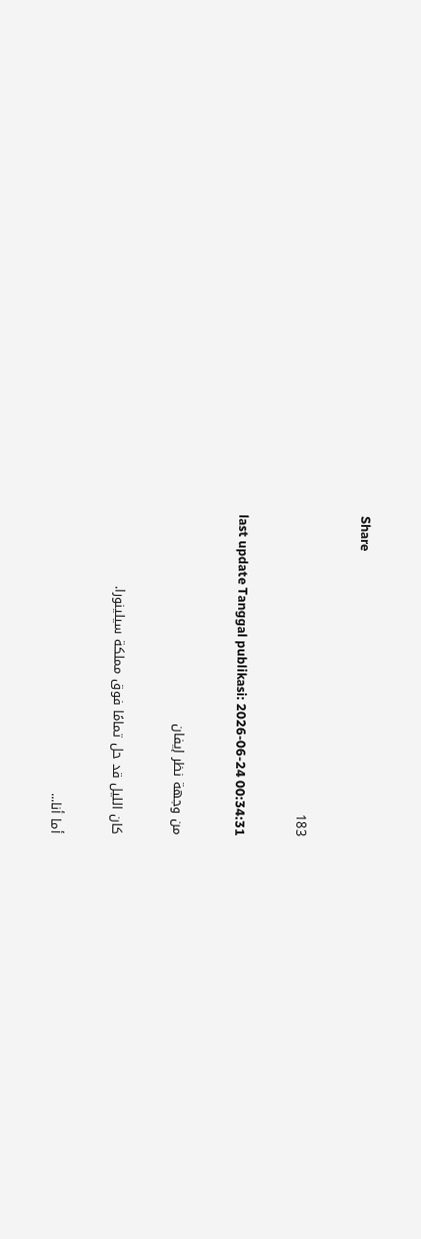Share

183

last update Tanggal publikasi: 2026-06-24 00:34:31

من وجهة نظر إيفان

كان الليل قد حل تمامًا فوق مملكة سيلينورا.

أما أنا...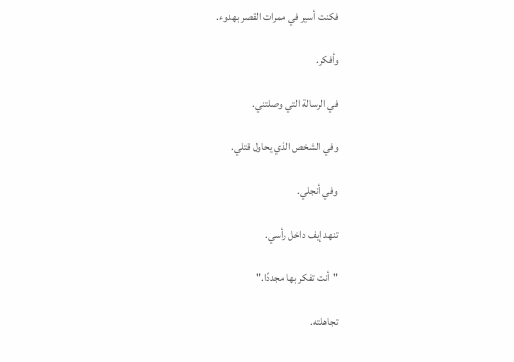فكنت أسير في ممرات القصر بهدوء.

وأفكر.

في الرسالة التي وصلتني.

وفي الشخص الذي يحاول قتلي.

وفي أنجلي.

تنهد إيف داخل رأسي.

"أنت تفكر بها مجددًا."

تجاهلته.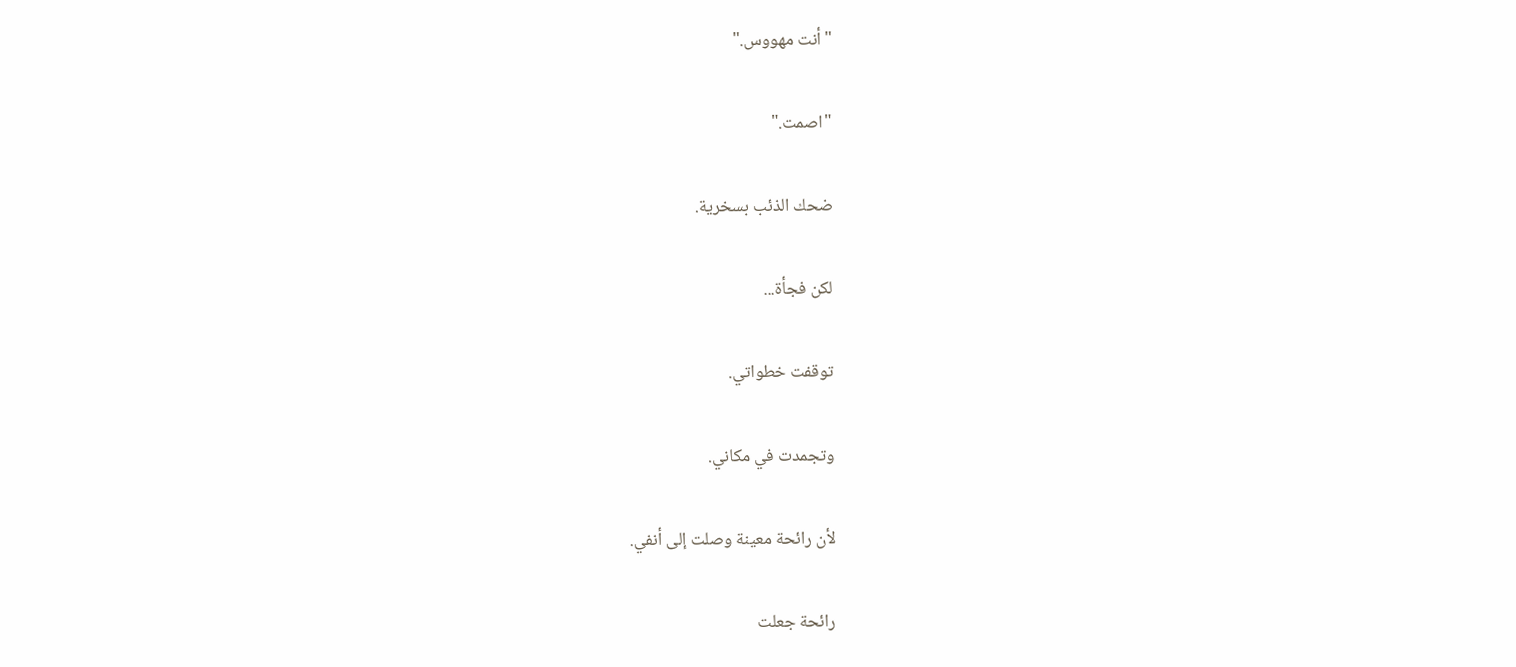"أنت مهووس."

"اصمت."

ضحك الذئب بسخرية.

لكن فجأة...

توقفت خطواتي.

وتجمدت في مكاني.

لأن رائحة معينة وصلت إلى أنفي.

رائحة جعلت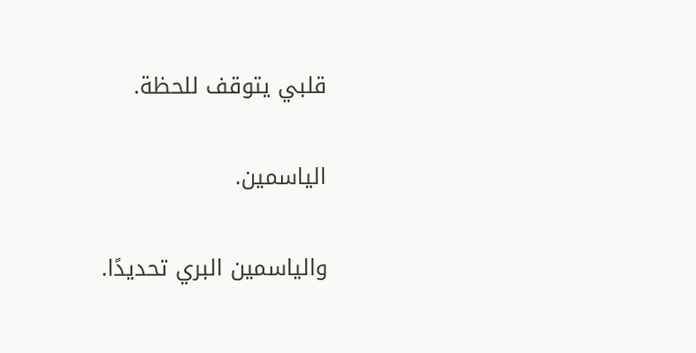قلبي يتوقف للحظة.

الياسمين.

والياسمين البري تحديدًا.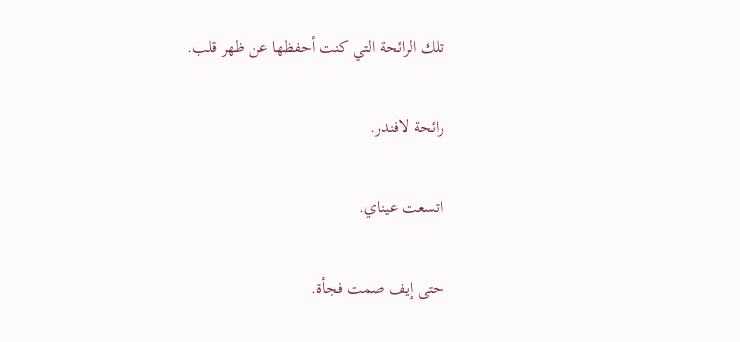تلك الرائحة التي كنت أحفظها عن ظهر قلب.

رائحة لافندر.

اتسعت عيناي.

حتى إيف صمت فجأة.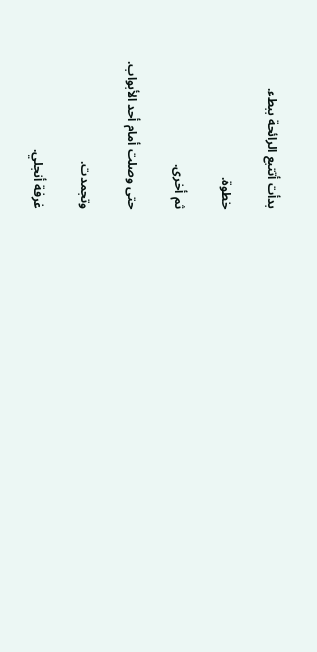بدأت أتتبع الرائحة ببطء.

خطوة.

ثم أخرى.

حتى وصلت أمام أحد الأبواب.

وتجمدت.

غرفة أنجلي.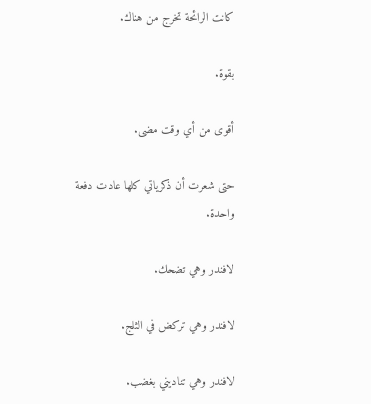كانت الرائحة تخرج من هناك.

بقوة.

أقوى من أي وقت مضى.

حتى شعرت أن ذكرياتي كلها عادت دفعة واحدة.

لافندر وهي تضحك.

لافندر وهي تركض في الثلج.

لافندر وهي تناديني بغضب.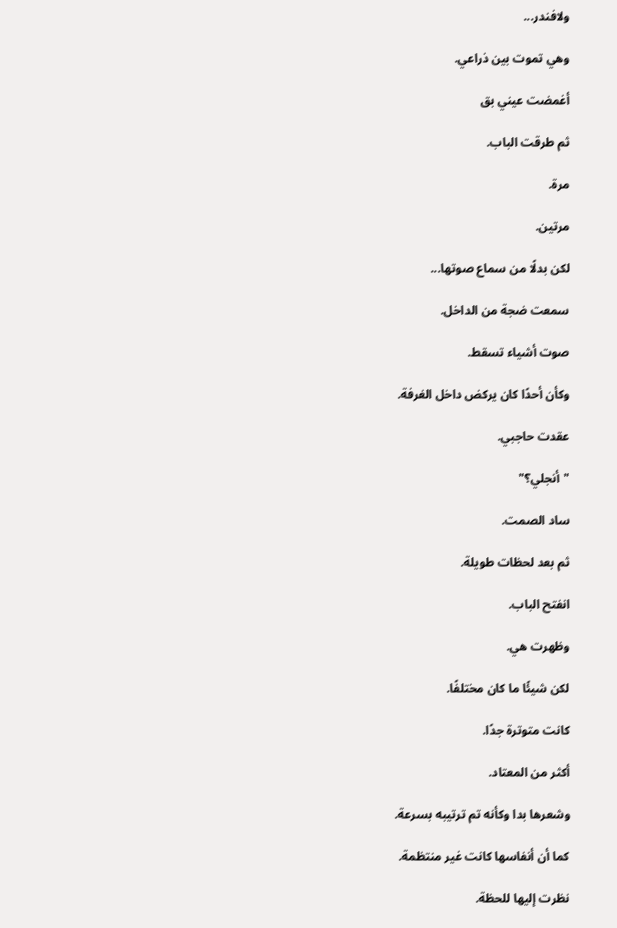ولافندر...

وهي تموت بين ذراعي.

أغمضت عيني بق

ثم طرقت الباب.

مرة.

مرتين.

لكن بدلًا من سماع صوتها...

سمعت ضجة من الداخل.

صوت أشياء تسقط.

وكأن أحدًا كان يركض داخل الغرفة.

عقدت حاجبي.

"أنجلي؟"

ساد الصمت.

ثم بعد لحظات طويلة.

انفتح الباب.

وظهرت هي.

لكن شيئًا ما كان مختلفًا.

كانت متوترة جدًا.

أكثر من المعتاد.

وشعرها بدا وكأنه تم ترتيبه بسرعة.

كما أن أنفاسها كانت غير منتظمة.

نظرت إليها للحظة.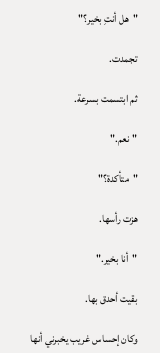"هل أنتِ بخير؟"

تجمدت.

ثم ابتسمت بسرعة.

"نعم."

"متأكدة؟"

هزت رأسها.

"أنا بخير."

بقيت أحدق بها.

وكان إحساس غريب يخبرني أنها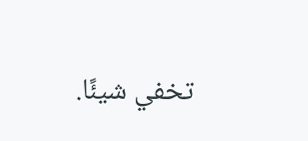تخفي شيئًا.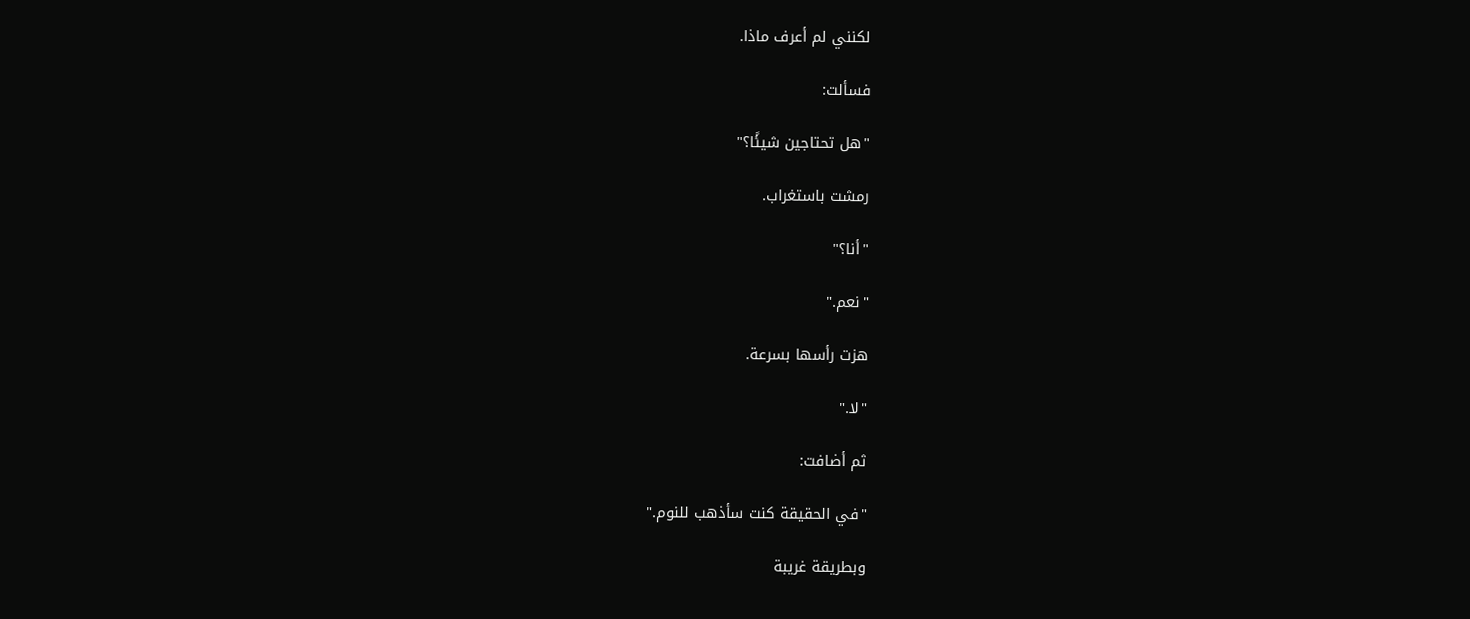لكنني لم أعرف ماذا.

فسألت:

"هل تحتاجين شيئًا؟"

رمشت باستغراب.

"أنا؟"

"نعم."

هزت رأسها بسرعة.

"لا."

ثم أضافت:

"في الحقيقة كنت سأذهب للنوم."

وبطريقة غريبة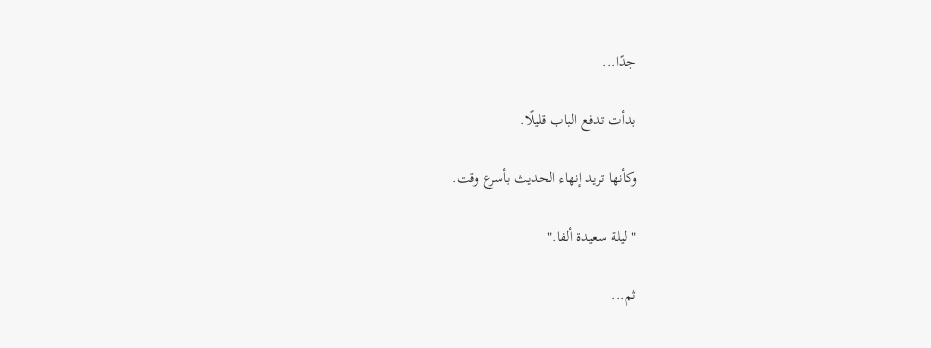جدًا...

بدأت تدفع الباب قليلًا.

وكأنها تريد إنهاء الحديث بأسرع وقت.

"ليلة سعيدة ألفا."

ثم...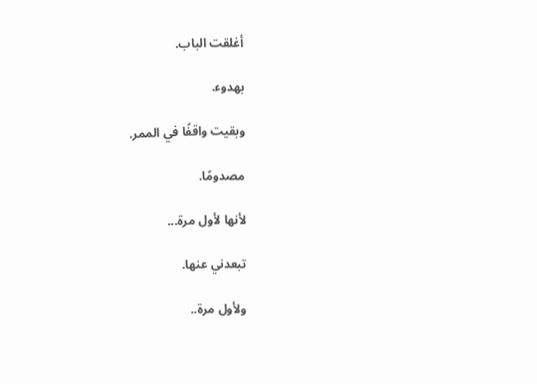أغلقت الباب.

بهدوء.

وبقيت واقفًا في الممر.

مصدومًا.

لأنها لأول مرة...

تبعدني عنها.

ولأول مرة..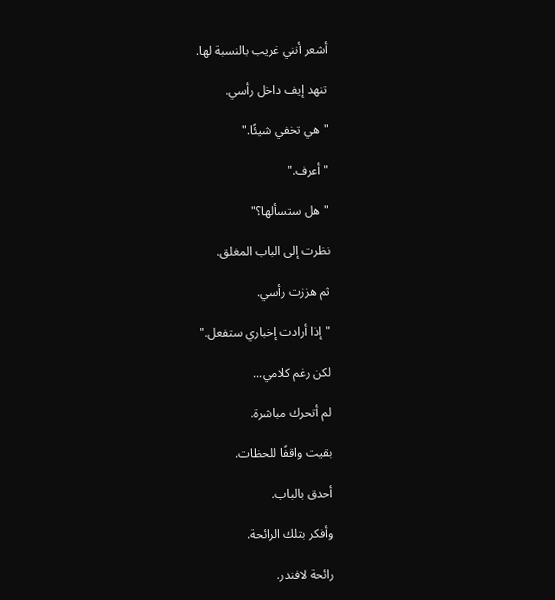أشعر أنني غريب بالنسبة لها.

تنهد إيف داخل رأسي.

"هي تخفي شيئًا."

"أعرف."

"هل ستسألها؟"

نظرت إلى الباب المغلق.

ثم هززت رأسي.

"إذا أرادت إخباري ستفعل."

لكن رغم كلامي...

لم أتحرك مباشرة.

بقيت واقفًا للحظات.

أحدق بالباب.

وأفكر بتلك الرائحة.

رائحة لافندر.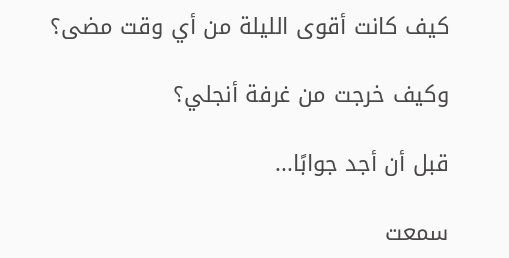كيف كانت أقوى الليلة من أي وقت مضى؟

وكيف خرجت من غرفة أنجلي؟

قبل أن أجد جوابًا...

سمعت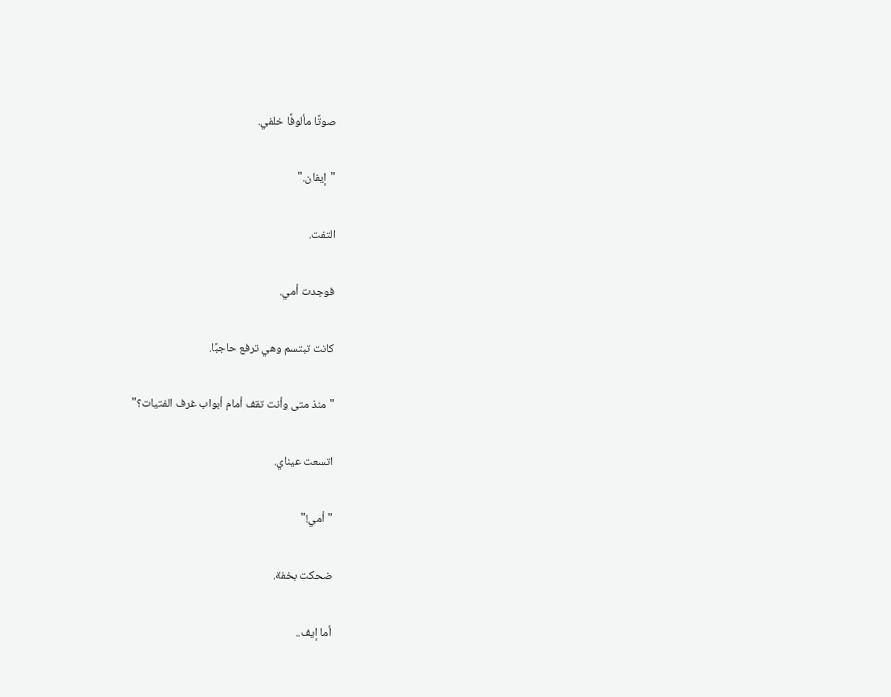صوتًا مألوفًا خلفي.

"إيفان."

التفت.

فوجدت أمي.

كانت تبتسم وهي ترفع حاجبًا.

"منذ متى وأنت تقف أمام أبواب غرف الفتيات؟"

اتسعت عيناي.

"أمي!"

ضحكت بخفة.

أما إيف..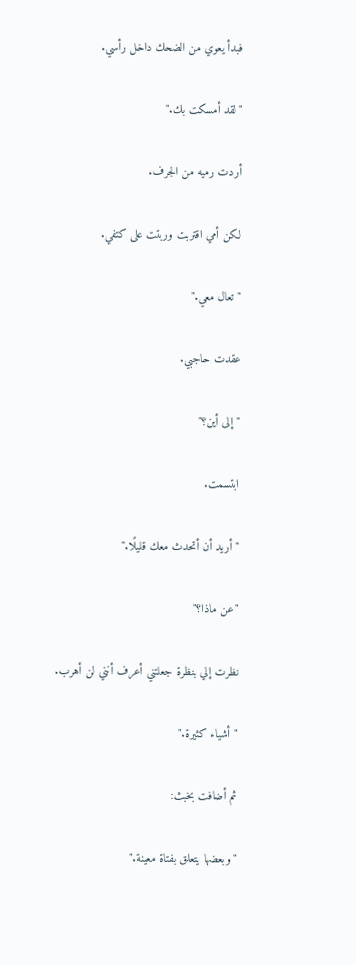فبدأ يعوي من الضحك داخل رأسي.

"لقد أمسكت بك."

أردت رميه من الجرف.

لكن أمي اقتربت وربتت على كتفي.

"تعال معي."

عقدت حاجبي.

"إلى أين؟"

ابتسمت.

"أريد أن أتحدث معك قليلًا."

"عن ماذا؟"

نظرت إلي بنظرة جعلتني أعرف أنني لن أهرب.

"أشياء كثيرة."

ثم أضافت بخبث:

"وبعضها يتعلق بفتاة معينة."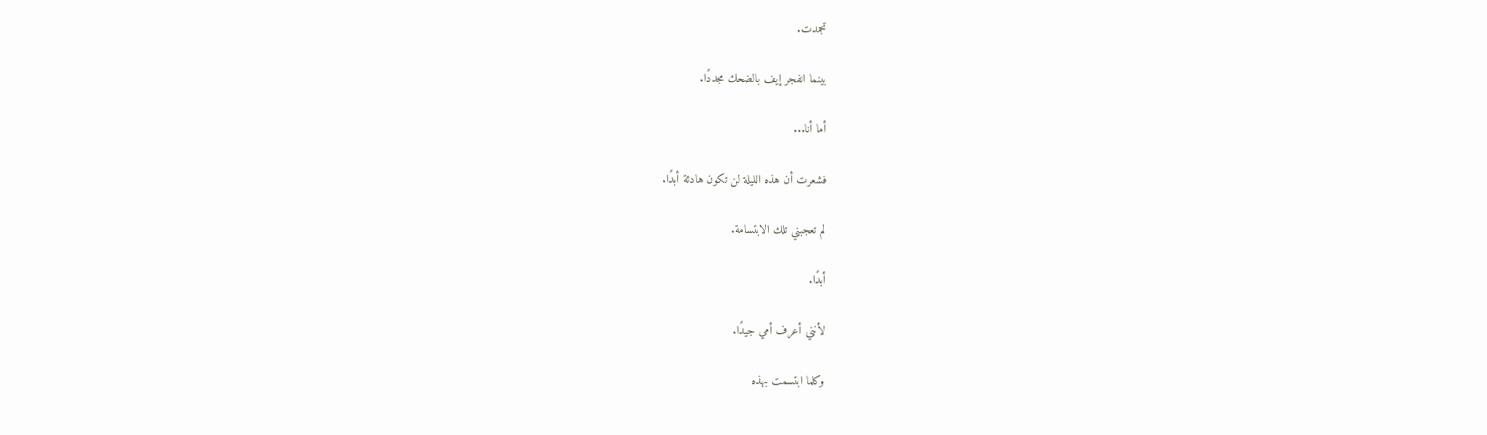تجمدت.

بينما انفجر إيف بالضحك مجددًا.

أما أنا...

فشعرت أن هذه الليلة لن تكون هادئة أبدًا.

لم تعجبني تلك الابتسامة.

أبدًا.

لأنني أعرف أمي جيدًا.

وكلما ابتسمت بهذه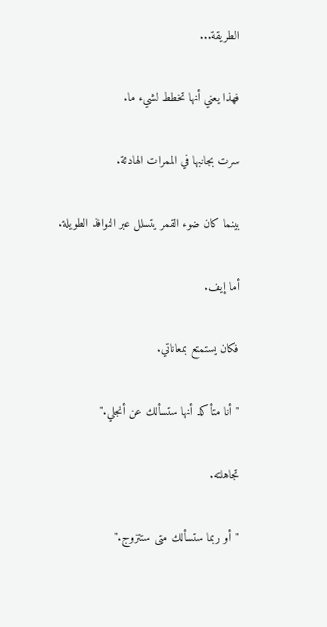الطريقة...

فهذا يعني أنها تخطط لشيء ما.

سرت بجانبها في الممرات الهادئة.

بينما كان ضوء القمر يتسلل عبر النوافذ الطويلة.

أما إيف.

فكان يستمتع بمعاناتي.

"أنا متأكد أنها ستسألك عن أنجلي."

تجاهلته.

"أو ربما ستسألك متى ستتزوج."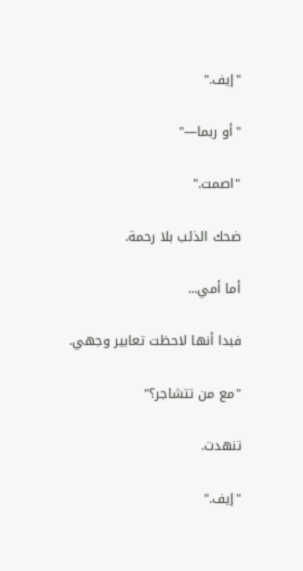"إيف."

"أو ربما—"

"اصمت."

ضحك الذئب بلا رحمة.

أما أمي...

فبدا أنها لاحظت تعابير وجهي.

"مع من تتشاجر؟"

تنهدت.

"إيف."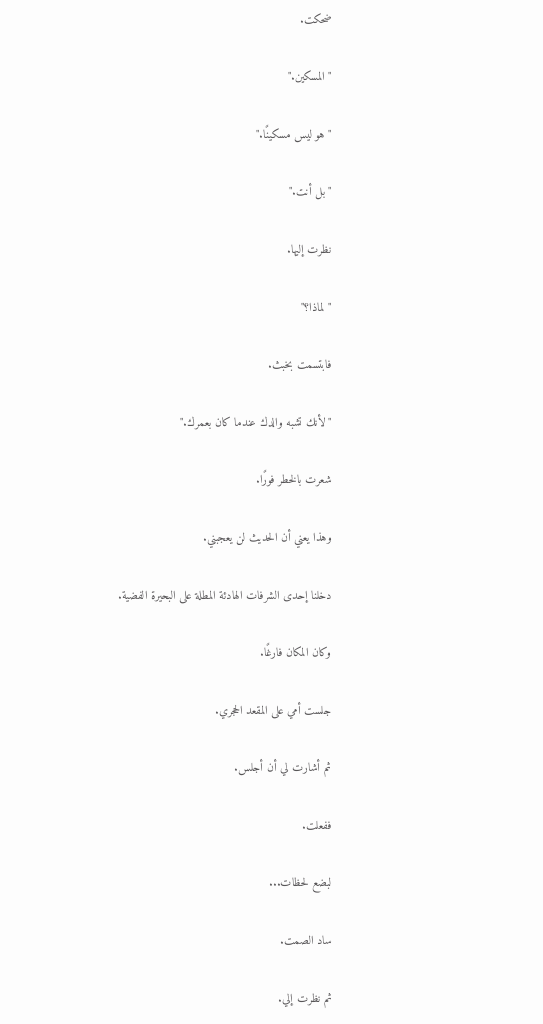ضحكت.

"المسكين."

"هو ليس مسكينًا."

"بل أنت."

نظرت إليها.

"لماذا؟"

فابتسمت بخبث.

"لأنك تشبه والدك عندما كان بعمرك."

شعرت بالخطر فورًا.

وهذا يعني أن الحديث لن يعجبني.

دخلنا إحدى الشرفات الهادئة المطلة على البحيرة الفضية.

وكان المكان فارغًا.

جلست أمي على المقعد الحجري.

ثم أشارت لي أن أجلس.

ففعلت.

لبضع لحظات...

ساد الصمت.

ثم نظرت إلي.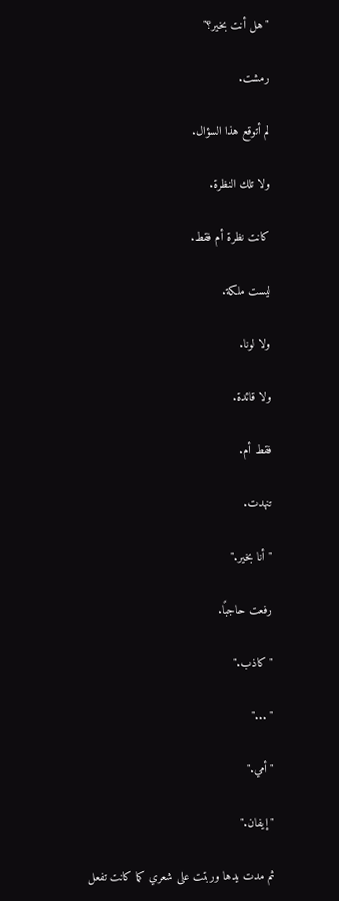"هل أنت بخير؟"

رمشت.

لم أتوقع هذا السؤال.

ولا تلك النظرة.

كانت نظرة أم فقط.

ليست ملكة.

ولا لونا.

ولا قائدة.

فقط أم.

تنهدت.

"أنا بخير."

رفعت حاجبًا.

"كاذب."

" ..."

"أمي."

"إيفان."

ثم مدت يدها وربتت على شعري كما كانت تفعل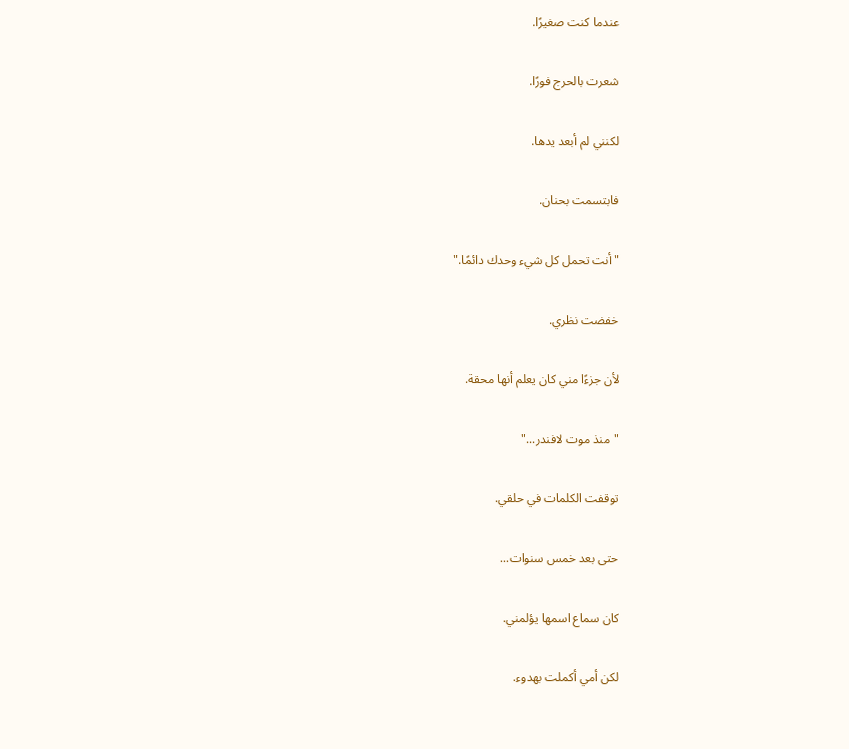عندما كنت صغيرًا.

شعرت بالحرج فورًا.

لكنني لم أبعد يدها.

فابتسمت بحنان.

"أنت تحمل كل شيء وحدك دائمًا."

خفضت نظري.

لأن جزءًا مني كان يعلم أنها محقة.

"منذ موت لافندر..."

توقفت الكلمات في حلقي.

حتى بعد خمس سنوات...

كان سماع اسمها يؤلمني.

لكن أمي أكملت بهدوء.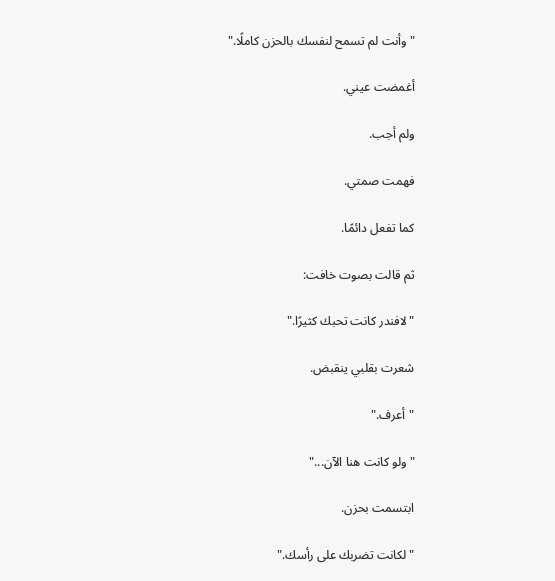"وأنت لم تسمح لنفسك بالحزن كاملًا."

أغمضت عيني.

ولم أجب.

فهمت صمتي.

كما تفعل دائمًا.

ثم قالت بصوت خافت:

"لافندر كانت تحبك كثيرًا."

شعرت بقلبي ينقبض.

"أعرف."

"ولو كانت هنا الآن..."

ابتسمت بحزن.

"لكانت تضربك على رأسك."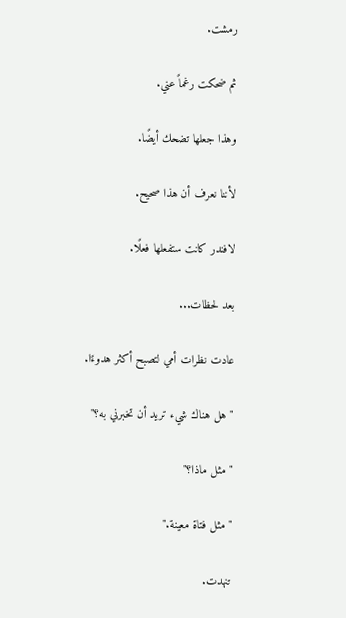رمشت.

ثم ضحكت رغماً عني.

وهذا جعلها تضحك أيضًا.

لأننا نعرف أن هذا صحيح.

لافندر كانت ستفعلها فعلًا.

بعد لحظات...

عادت نظرات أمي لتصبح أكثر هدوءًا.

"هل هناك شيء تريد أن تخبرني به؟"

"مثل ماذا؟"

"مثل فتاة معينة."

تنهدت.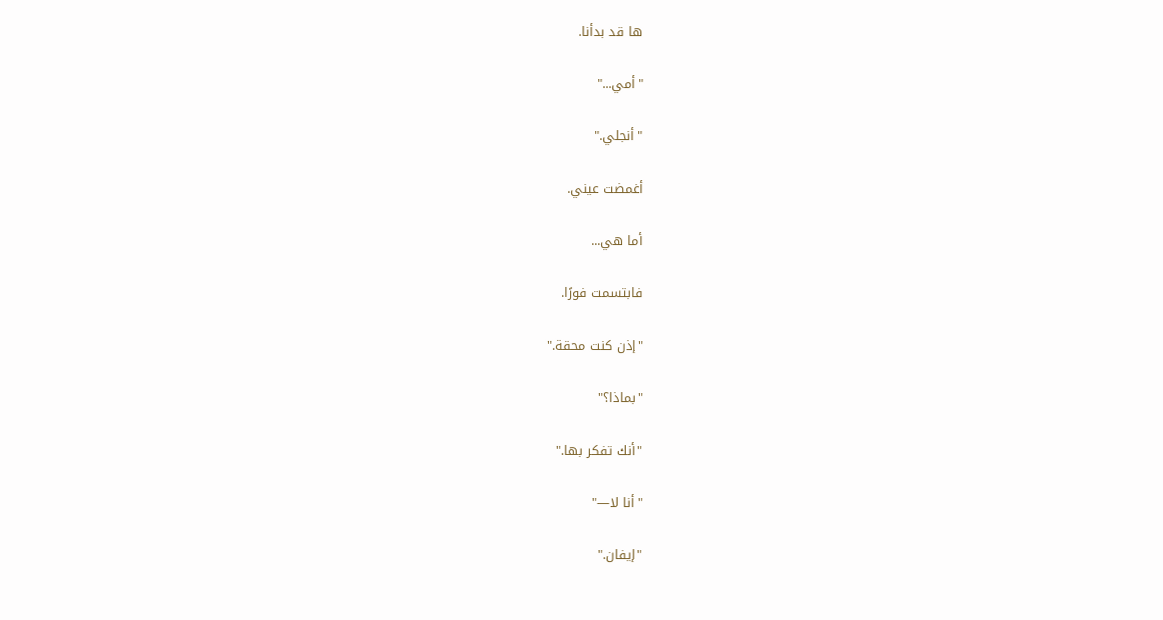ها قد بدأنا.

"أمي..."

"أنجلي."

أغمضت عيني.

أما هي...

فابتسمت فورًا.

"إذن كنت محقة."

"بماذا؟"

"أنك تفكر بها."

"أنا لا—"

"إيفان."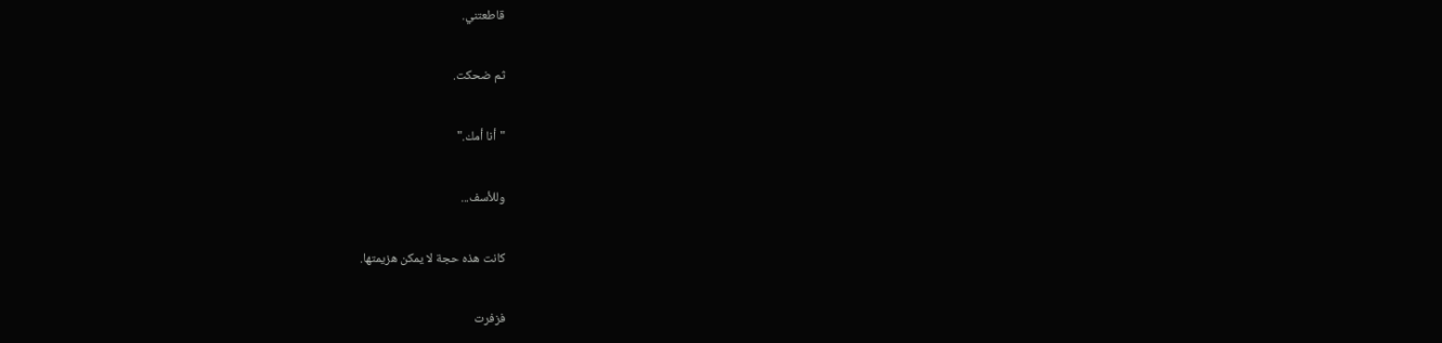قاطعتني.

ثم ضحكت.

"أنا أمك."

وللأسف...

كانت هذه حجة لا يمكن هزيمتها.

فزفرت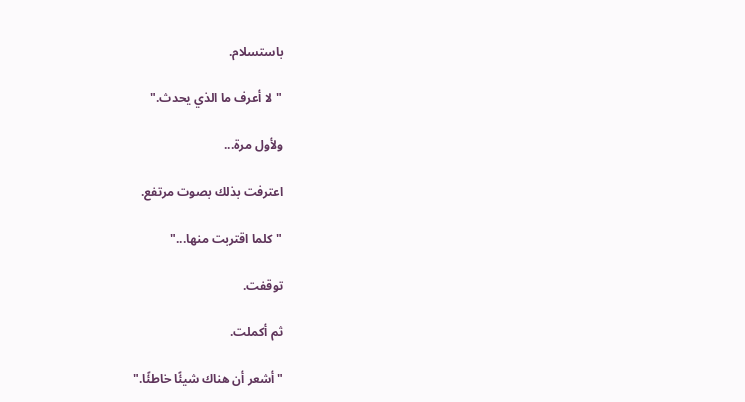باستسلام.

"لا أعرف ما الذي يحدث."

ولأول مرة...

اعترفت بذلك بصوت مرتفع.

"كلما اقتربت منها..."

توقفت.

ثم أكملت.

"أشعر أن هناك شيئًا خاطئًا."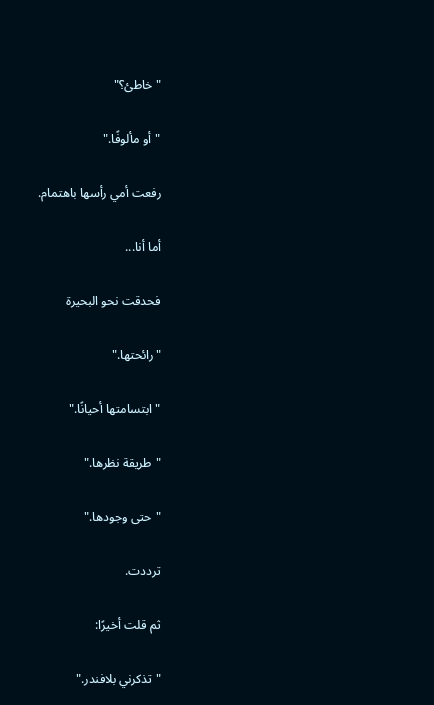"خاطئ؟"

"أو مألوفًا."

رفعت أمي رأسها باهتمام.

أما أنا...

فحدقت نحو البحيرة

"رائحتها."

"ابتسامتها أحيانًا."

"طريقة نظرها."

"حتى وجودها."

ترددت.

ثم قلت أخيرًا:

"تذكرني بلافندر."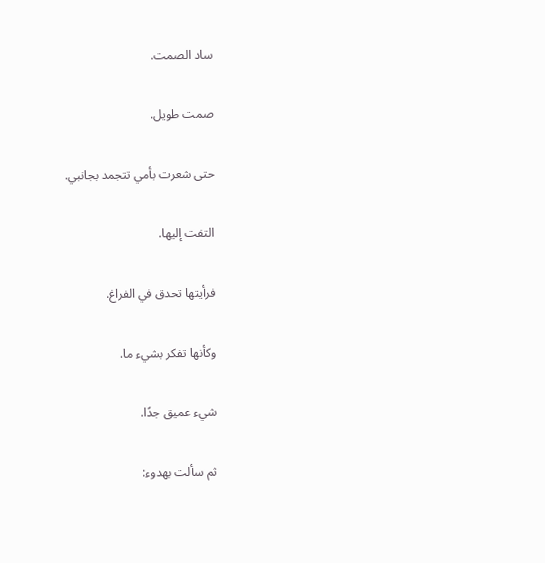ساد الصمت.

صمت طويل.

حتى شعرت بأمي تتجمد بجانبي.

التفت إليها.

فرأيتها تحدق في الفراغ.

وكأنها تفكر بشيء ما.

شيء عميق جدًا.

ثم سألت بهدوء: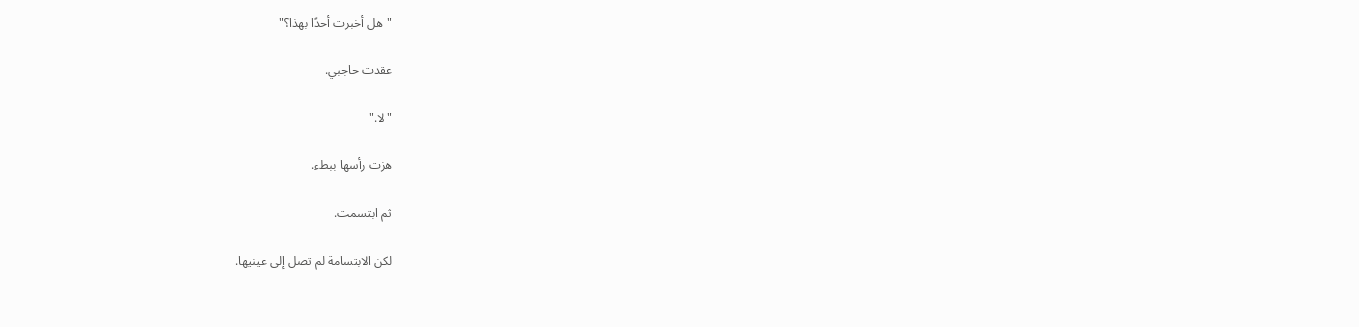"هل أخبرت أحدًا بهذا؟"

عقدت حاجبي.

"لا."

هزت رأسها ببطء.

ثم ابتسمت.

لكن الابتسامة لم تصل إلى عينيها.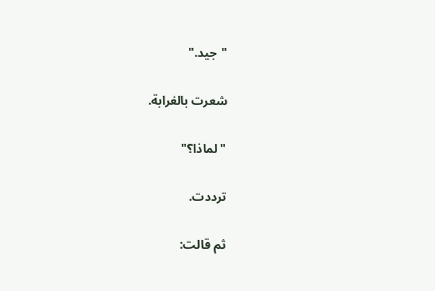"جيد."

شعرت بالغرابة.

"لماذا؟"

ترددت.

ثم قالت: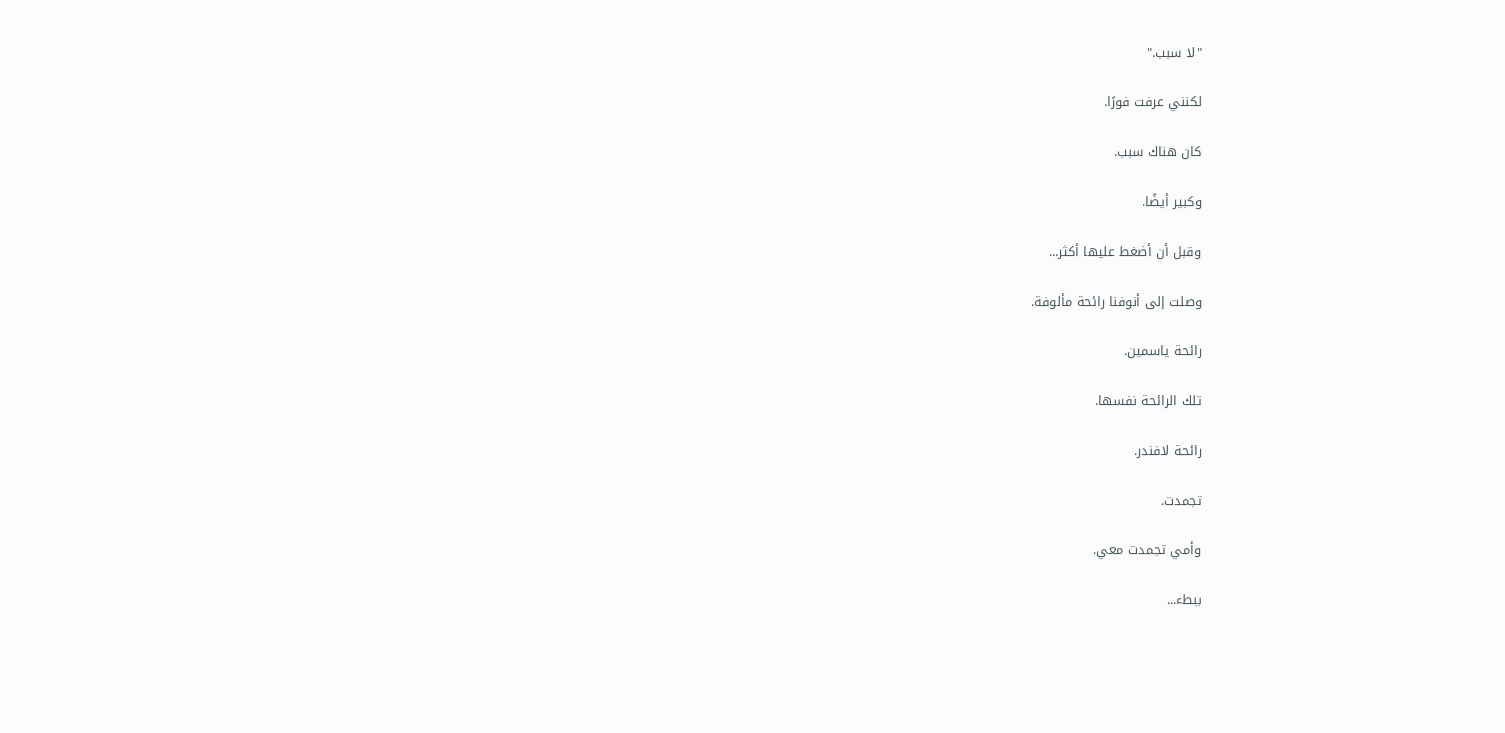"لا سبب."

لكنني عرفت فورًا.

كان هناك سبب.

وكبير أيضًا.

وقبل أن أضغط عليها أكثر...

وصلت إلى أنوفنا رائحة مألوفة.

رائحة ياسمين.

تلك الرائحة نفسها.

رائحة لافندر.

تجمدت.

وأمي تجمدت معي.

ببطء...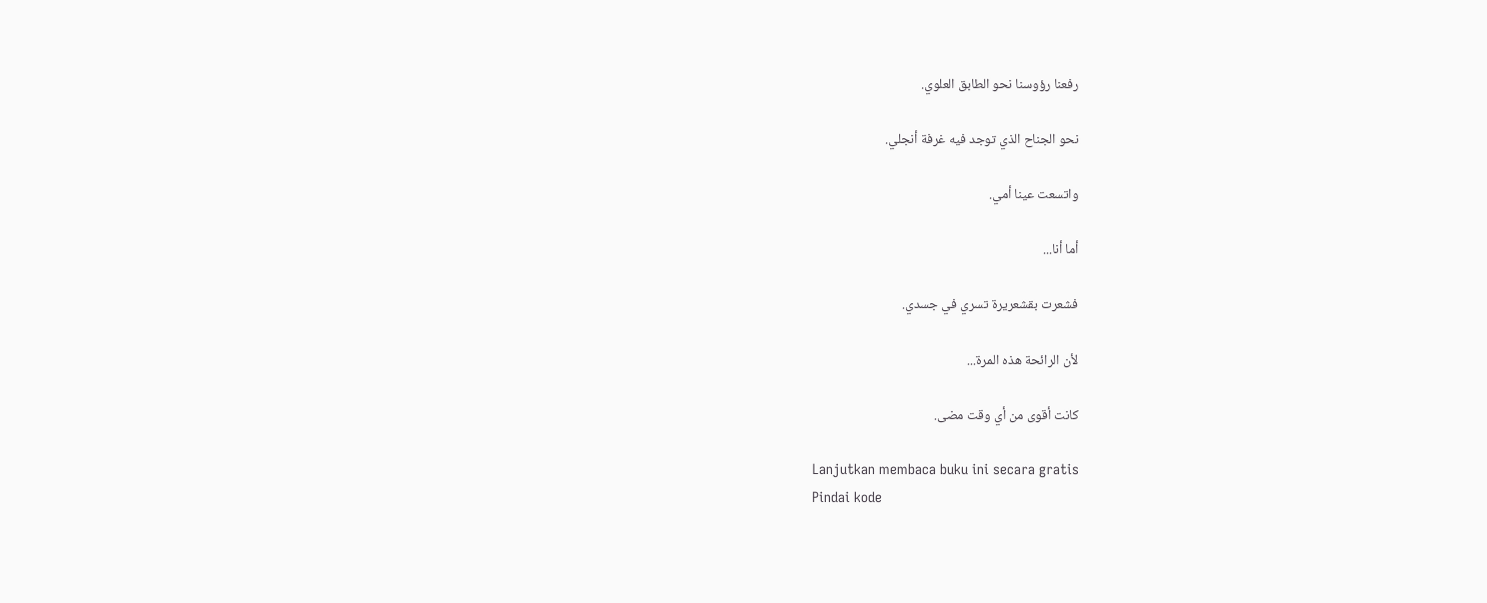رفعنا رؤوسنا نحو الطابق العلوي.

نحو الجناح الذي توجد فيه غرفة أنجلي.

واتسعت عينا أمي.

أما أنا...

فشعرت بقشعريرة تسري في جسدي.

لأن الرائحة هذه المرة...

كانت أقوى من أي وقت مضى.

Lanjutkan membaca buku ini secara gratis
Pindai kode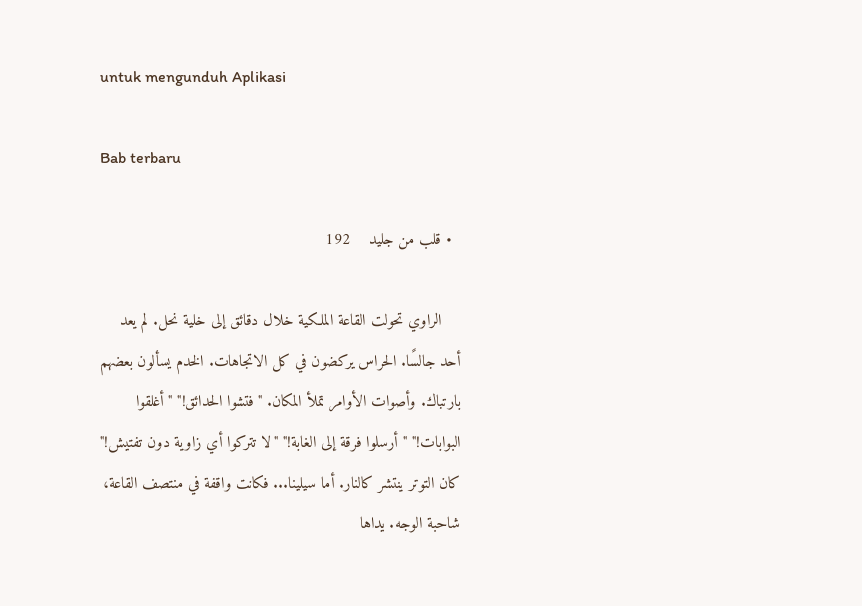untuk mengunduh Aplikasi

Bab terbaru

  • قلب من جليد    192

    الراوي تحولت القاعة الملكية خلال دقائق إلى خلية نحل. لم يعد أحد جالسًا. الحراس يركضون في كل الاتجاهات. الخدم يسألون بعضهم بارتباك. وأصوات الأوامر تملأ المكان. "فتشوا الحدائق!" "أغلقوا البوابات!" "أرسلوا فرقة إلى الغابة!" "لا تتركوا أي زاوية دون تفتيش!" كان التوتر ينتشر كالنار. أما سيلينا... فكانت واقفة في منتصف القاعة، شاحبة الوجه. يداها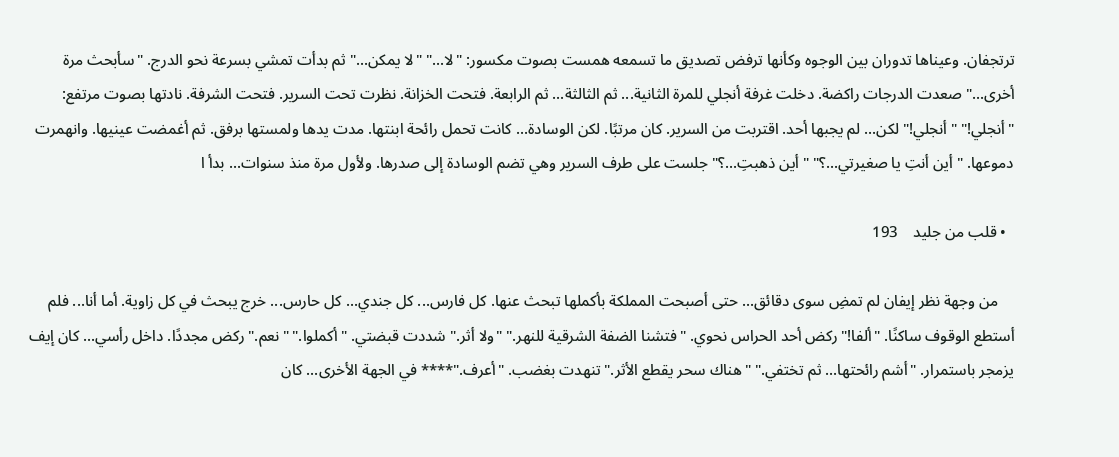ترتجفان. وعيناها تدوران بين الوجوه وكأنها ترفض تصديق ما تسمعه همست بصوت مكسور: "لا..." "لا يمكن..." ثم بدأت تمشي بسرعة نحو الدرج. "سأبحث مرة أخرى..." صعدت الدرجات راكضة. دخلت غرفة أنجلي للمرة الثانية... ثم الثالثة... ثم الرابعة. فتحت الخزانة. نظرت تحت السرير. فتحت الشرفة. نادتها بصوت مرتفع: "أنجلي!" "أنجلي!" لكن... لم يجبها أحد. اقتربت من السرير. كان مرتبًا. لكن الوسادة... كانت تحمل رائحة ابنتها. مدت يدها ولمستها برفق. ثم أغمضت عينيها. وانهمرت دموعها. "أين أنتِ يا صغيرتي...؟" "أين ذهبتِ...؟" جلست على طرف السرير وهي تضم الوسادة إلى صدرها. ولأول مرة منذ سنوات... بدأ ا

  • قلب من جليد    193

    من وجهة نظر إيفان لم تمضِ سوى دقائق... حتى أصبحت المملكة بأكملها تبحث عنها. كل فارس... كل جندي... كل حارس... خرج يبحث في كل زاوية. أما أنا... فلم أستطع الوقوف ساكنًا. "ألفا!" ركض أحد الحراس نحوي. "فتشنا الضفة الشرقية للنهر." "ولا أثر." شددت قبضتي. "أكملوا." "نعم." ركض مجددًا. داخل رأسي... كان إيف يزمجر باستمرار. "أشم رائحتها... ثم تختفي." "هناك سحر يقطع الأثر." تنهدت بغضب. "أعرف."**** في الجهة الأخرى... كان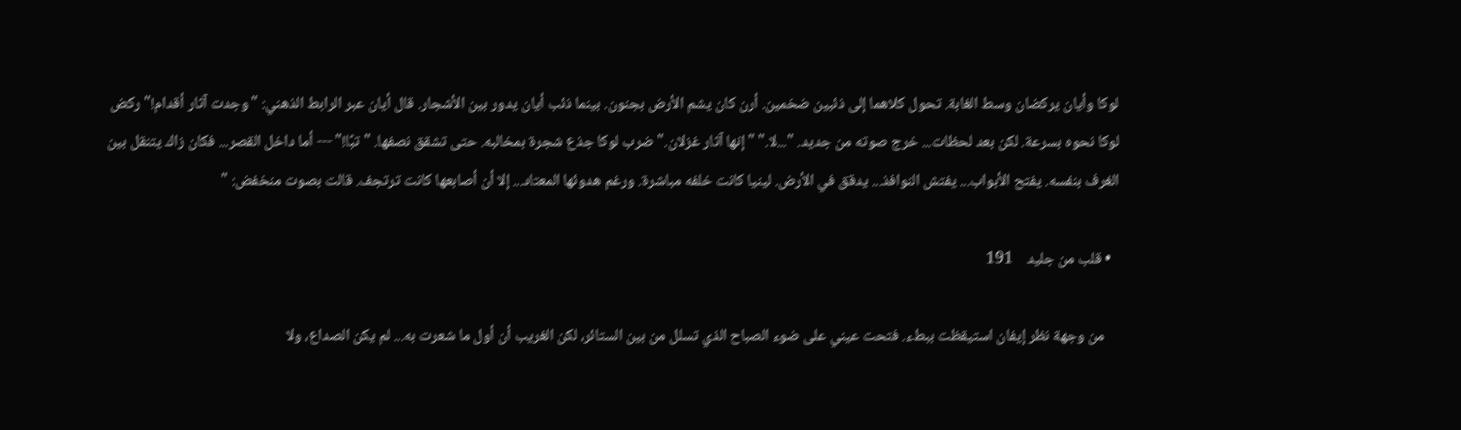لوكا وأيان يركضان وسط الغابة. تحول كلاهما إلى ذئبين ضخمين. أرن كان يشم الأرض بجنون. بينما ذئب أيان يدور بين الأشجار. قال أيان عبر الرابط الذهني: "وجدت آثار أقدام!" ركض لوكا نحوه بسرعة. لكن بعد لحظات... خرج صوته من جديد. "...لا." "إنها آثار غزلان." ضرب لوكا جذع شجرة بمخالبه. حتى تشقق نصفها. "تبًا!" --- أما داخل القصر... فكان زاك يتنقل بين الغرف بنفسه. يفتح الأبواب... يفتش النوافذ... يدقق في الأرض. لينيا كانت خلفه مباشرة. ورغم هدوئها المعتاد... إلا أن أصابعها كانت ترتجف. قالت بصوت منخفض: "

  • قلب من جليد    191

    من وجهة نظر إيفان استيقظت ببطء. فتحت عيني على ضوء الصباح الذي تسلل من بين الستائر، لكن الغريب أن أول ما شعرت به... لم يكن الصداع، ولا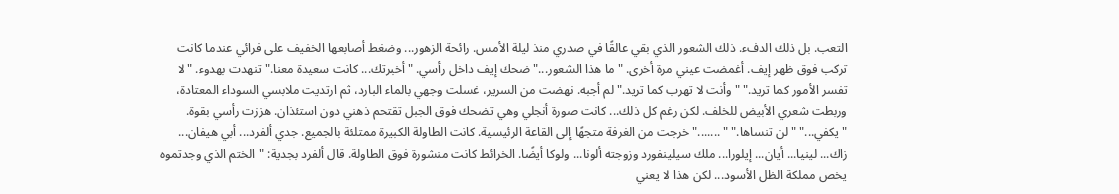التعب. بل ذلك الدفء. ذلك الشعور الذي بقي عالقًا في صدري منذ ليلة الأمس. رائحة الزهور... وضغط أصابعها الخفيف على فرائي عندما كانت تركب فوق ظهر إيف. أغمضت عيني مرة أخرى. "ما هذا الشعور..." ضحك إيف داخل رأسي. "أخبرتك... كانت سعيدة معنا." تنهدت بهدوء. "لا تفسر الأمور كما تريد." "وأنت لا تهرب كما تريد." لم أجبه. نهضت من السرير، غسلت وجهي بالماء البارد، ثم ارتديت ملابسي السوداء المعتادة، وربطت شعري الأبيض للخلف. لكن رغم كل ذلك... كانت صورة أنجلي وهي تضحك فوق الجبل تقتحم ذهني دون استئذان. هززت رأسي بقوة. "يكفي..." "لن تنساها." " ......." خرجت من الغرفة متجهًا إلى القاعة الرئيسية. كانت الطاولة الكبيرة ممتلئة بالجميع. جدي ألفرد... أبي هيفان... زاك... لينيا... أيان... إيلورا... ملك سيلينفورد وزوجته ألونا... ولوكا أيضًا. الخرائط كانت منشورة فوق الطاولة. قال ألفرد بجدية: "الختم الذي وجدتموه يخص مملكة الظل الأسود... لكن هذا لا يعني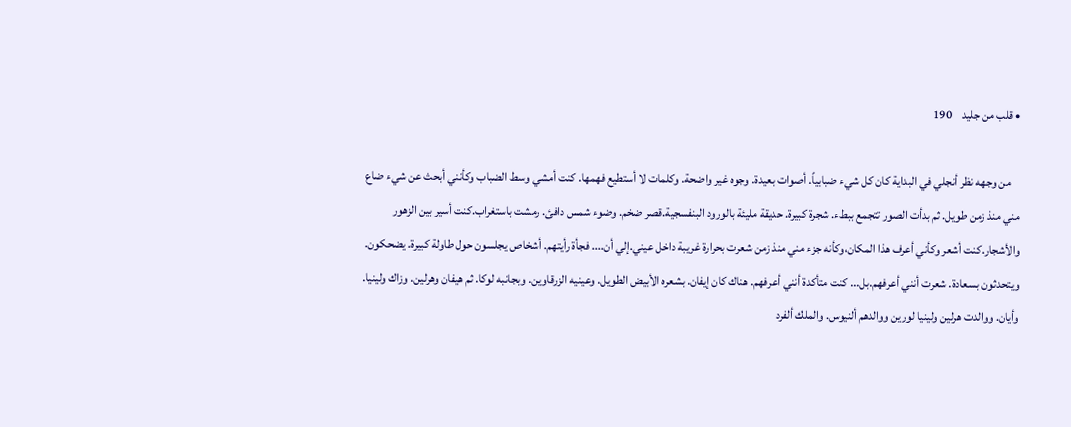• قلب من جليد    190

    من وجهه نظر أنجلي في البداية كان كل شيء ضبابياً. أصوات بعيدة. وجوه غير واضحة. وكلمات لا أستطيع فهمها. كنت أمشي وسط الضباب وكأنني أبحث عن شيء ضاع مني منذ زمن طويل. ثم بدأت الصور تتجمع ببطء. شجرة كبيرة. حديقة مليئة بالورود البنفسجية.قصر ضخم. وضوء شمس دافئ. رمشت باستغراب.كنت أسير بين الزهور والأشجار.كنت أشعر وكأني أعرف هذا المكان،وكأنه جزء مني منذ زمن شعرت بحرارة غريبة داخل عيني.إلي أن.... فجأة رأيتهم. أشخاص يجلسون حول طاولة كبيرة. يضحكون. ويتحدثون بسعادة. شعرت أنني أعرفهم.بل... كنت متأكدة أنني أعرفهم. هناك كان إيفان. بشعره الأبيض الطويل. وعينيه الزرقاوين. وبجانبه لوكا. ثم هيفان وهرلين. وزاك ولينيا. وأيان. ووالدت هرلين ولينيا لورين ووالدهم ألنيوس. والملك ألفرد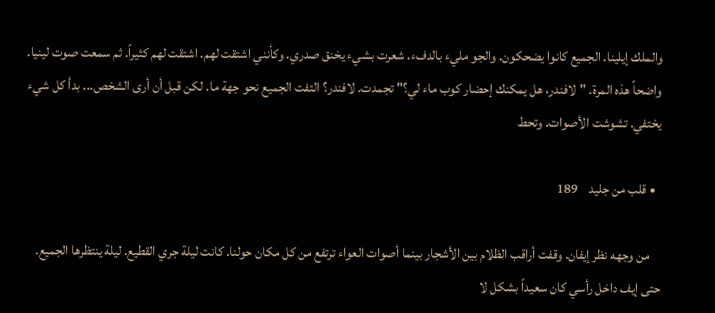والملك إيلينا. الجميع كانوا يضحكون. والجو مليء بالدفء. شعرت بشيء يخنق صدري. وكأنني اشتقت لهم. اشتقت لهم كثيراً. ثم سمعت صوت لينيا. واضحاً هذه المرة. "لافندر، هل يمكنك إحضار كوب ماء لي؟" تجمدت. لافندر؟ التفت الجميع نحو جهة ما. لكن قبل أن أرى الشخص... بدأ كل شيء يختفي. تشوشت الأصوات. وتحط

  • قلب من جليد    189

    من وجهه نظر إيفان. وقفت أراقب الظلام بين الأشجار بينما أصوات العواء ترتفع من كل مكان حولنا. كانت ليلة جري القطيع. ليلة ينتظرها الجميع. حتى إيف داخل رأسي كان سعيداً بشكل لا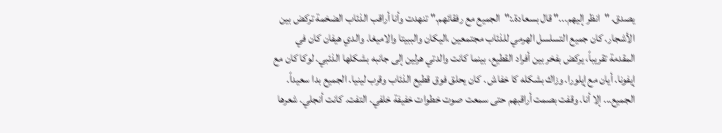يصدق. "انظر إليهم..." قال بسعادة.:"الجميع مع رفقائهم." تنهدت وأنا أراقب الذئاب الضخمة تركض بين الأشجار. كان جميع التسلسل الهرمي للذئاب مجتمعين ،اليكان والببيتا والاميغا. والدي هيفان كان في المقدمة تقريباً، يركض بفخر بين أفراد القطيع، بينما كانت والدتي هرلين إلى جانبه بشكلها الذئبي. لوكا كان مع إيفونا. أيان مع إيلورا. وزاك بشكله كا خفاش . كان يحلق فوق قطيع الذئاب وقرب لينيا. الجميع بدا سعيداً. الجميع... إلا أنا. وقفت بصمت أراقبهم حتى سمعت صوت خطوات خفيفة خلفي. التفت. كانت أنجلي. شعرها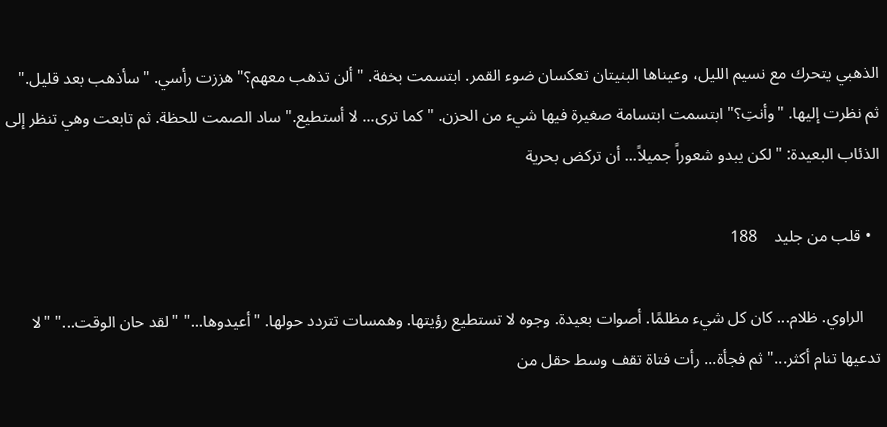الذهبي يتحرك مع نسيم الليل، وعيناها البنيتان تعكسان ضوء القمر. ابتسمت بخفة. "ألن تذهب معهم؟" هززت رأسي. "سأذهب بعد قليل." ثم نظرت إليها. "وأنتِ؟" ابتسمت ابتسامة صغيرة فيها شيء من الحزن. "كما ترى... لا أستطيع." ساد الصمت للحظة. ثم تابعت وهي تنظر إلى الذئاب البعيدة: "لكن يبدو شعوراً جميلاً... أن تركض بحرية

  • قلب من جليد    188

    الراوي. ظلام... كان كل شيء مظلمًا. أصوات بعيدة. وجوه لا تستطيع رؤيتها. وهمسات تتردد حولها. "أعيدوها..." "لقد حان الوقت..." "لا تدعيها تنام أكثر..." ثم فجأة... رأت فتاة تقف وسط حقل من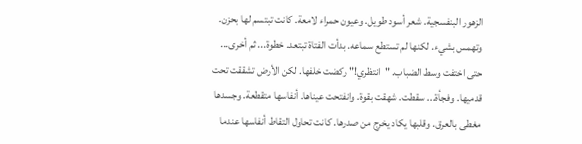الزهور البنفسجية. شعر أسود طويل. وعيون حمراء لامعة. كانت تبتسم لها بحزن. وتهمس بشيء. لكنها لم تستطع سماعه. بدأت الفتاة تبتعد. خطوة... ثم أخرى... حتى اختفت وسط الضباب. "انتظري!" ركضت خلفها. لكن الأرض تشققت تحت قدميها. وفجأة... سقطت. شهقت بقوة. وانفتحت عيناها. أنفاسها متقطعة. وجسدها مغطى بالعرق. وقلبها يكاد يخرج من صدرها. كانت تحاول التقاط أنفاسها عندما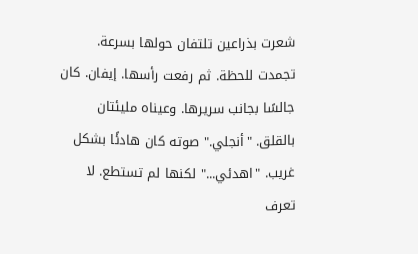شعرت بذراعين تلتفان حولها بسرعة. تجمدت للحظة. ثم رفعت رأسها. إيفان. كان جالسًا بجانب سريرها. وعيناه مليئتان بالقلق. "أنجلي." صوته كان هادئًا بشكل غريب. "اهدئي..." لكنها لم تستطع. لا تعرف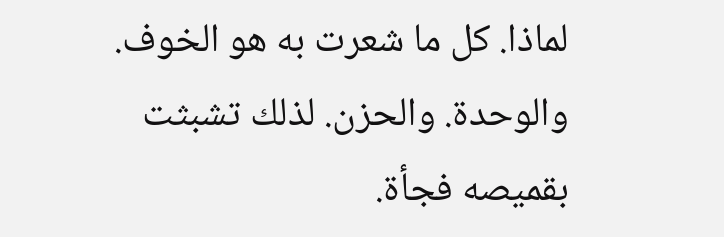لماذا. كل ما شعرت به هو الخوف. والوحدة. والحزن. لذلك تشبثت بقميصه فجأة.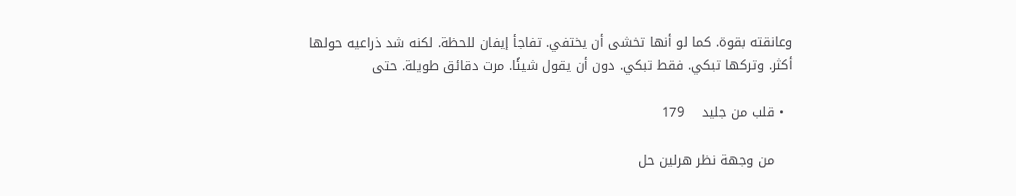وعانقته بقوة. كما لو أنها تخشى أن يختفي. تفاجأ إيفان للحظة. لكنه شد ذراعيه حولها أكثر. وتركها تبكي. فقط تبكي. دون أن يقول شيئًا. مرت دقائق طويلة. حتى

  • قلب من جليد    179

    من وجهة نظر هرلين حل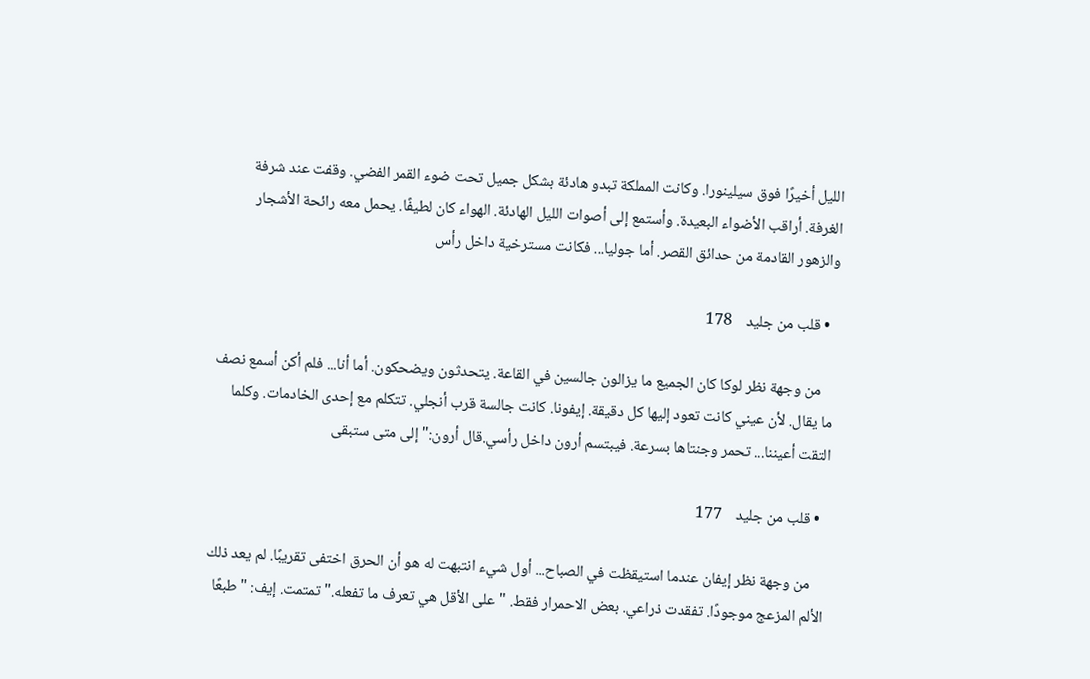الليل أخيرًا فوق سيلينورا. وكانت المملكة تبدو هادئة بشكل جميل تحت ضوء القمر الفضي. وقفت عند شرفة الغرفة. أراقب الأضواء البعيدة. وأستمع إلى أصوات الليل الهادئة. الهواء كان لطيفًا. يحمل معه رائحة الأشجار والزهور القادمة من حدائق القصر. أما جوليا... فكانت مسترخية داخل رأس

  • قلب من جليد    178

    من وجهة نظر لوكا كان الجميع ما يزالون جالسين في القاعة. يتحدثون ويضحكون. أما أنا... فلم أكن أسمع نصف ما يقال. لأن عيني كانت تعود إليها كل دقيقة. إيفونا. كانت جالسة قرب أنجلي. تتكلم مع إحدى الخادمات. وكلما التقت أعيننا... تحمر وجنتاها بسرعة. فيبتسم أرون داخل رأسي.قال أرون:" إلى متى ستبقى

  • قلب من جليد    177

    من وجهة نظر إيفان عندما استيقظت في الصباح... أول شيء انتبهت له هو أن الحرق اختفى تقريبًا. لم يعد ذلك الألم المزعج موجودًا. تفقدت ذراعي. بعض الاحمرار فقط. "على الأقل هي تعرف ما تفعله." تمتمت. إيف: "طبعًا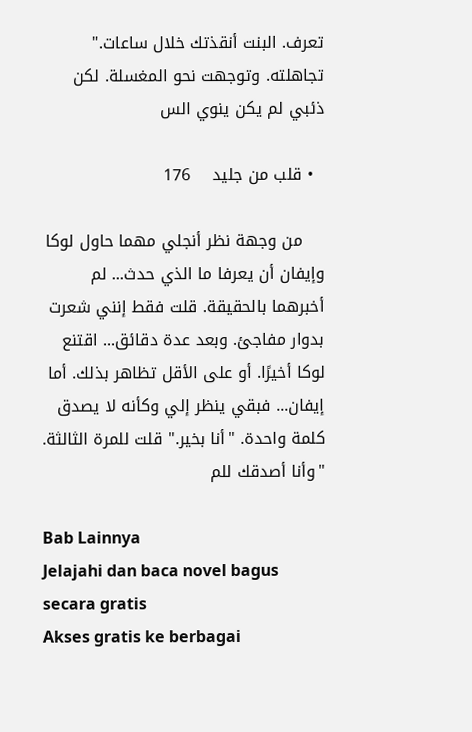تعرف. البنت أنقذتك خلال ساعات." تجاهلته. وتوجهت نحو المغسلة. لكن ذئبي لم يكن ينوي الس

  • قلب من جليد    176

    من وجهة نظر أنجلي مهما حاول لوكا وإيفان أن يعرفا ما الذي حدث... لم أخبرهما بالحقيقة. قلت فقط إنني شعرت بدوار مفاجئ. وبعد عدة دقائق... اقتنع لوكا أخيرًا. أو على الأقل تظاهر بذلك. أما إيفان... فبقي ينظر إلي وكأنه لا يصدق كلمة واحدة. "أنا بخير." قلت للمرة الثالثة. "وأنا أصدقك للم

Bab Lainnya
Jelajahi dan baca novel bagus secara gratis
Akses gratis ke berbagai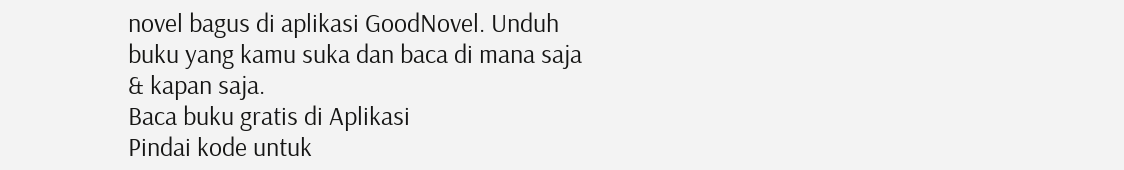novel bagus di aplikasi GoodNovel. Unduh buku yang kamu suka dan baca di mana saja & kapan saja.
Baca buku gratis di Aplikasi
Pindai kode untuk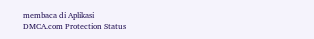membaca di Aplikasi
DMCA.com Protection Status